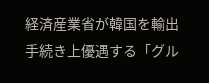経済産業省が韓国を輸出手続き上優遇する「グル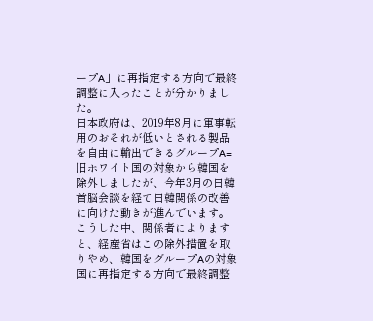ープA」に再指定する方向で最終調整に入ったことが分かりました。
日本政府は、2019年8月に軍事転用のおそれが低いとされる製品を自由に輸出できるグループA=旧ホワイト国の対象から韓国を除外しましたが、今年3月の日韓首脳会談を経て日韓関係の改善に向けた動きが進んでいます。
こうした中、関係者によりますと、経産省はこの除外措置を取りやめ、韓国をグループAの対象国に再指定する方向で最終調整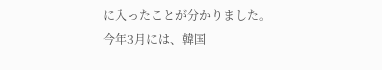に入ったことが分かりました。
今年3月には、韓国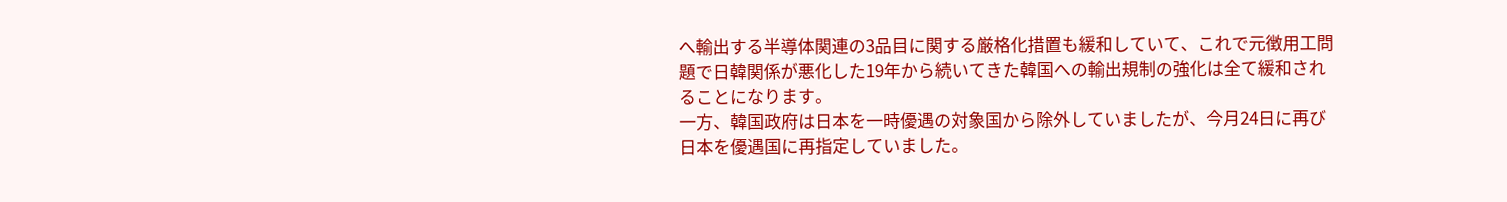へ輸出する半導体関連の3品目に関する厳格化措置も緩和していて、これで元徴用工問題で日韓関係が悪化した19年から続いてきた韓国への輸出規制の強化は全て緩和されることになります。
一方、韓国政府は日本を一時優遇の対象国から除外していましたが、今月24日に再び日本を優遇国に再指定していました。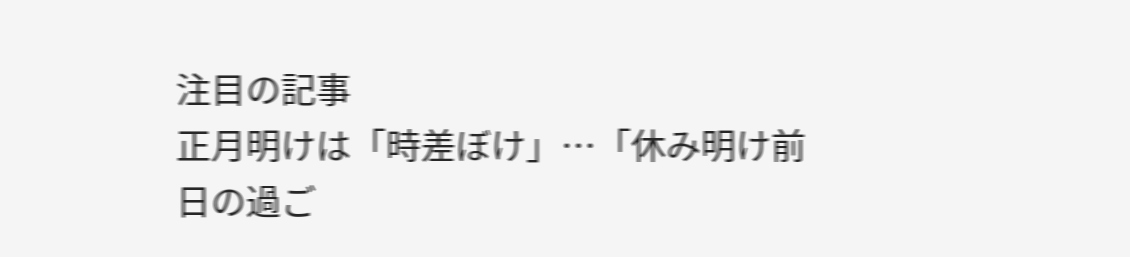注目の記事
正月明けは「時差ぼけ」…「休み明け前日の過ご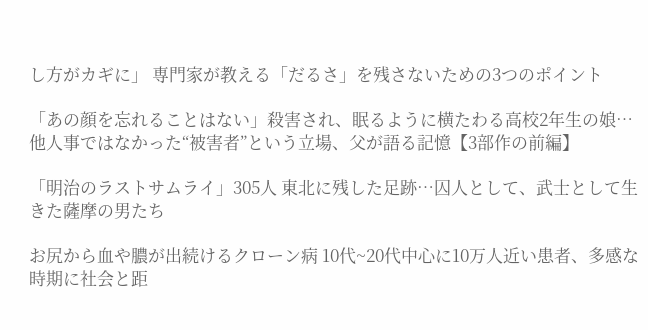し方がカギに」 専門家が教える「だるさ」を残さないための3つのポイント

「あの顔を忘れることはない」殺害され、眠るように横たわる高校2年生の娘…他人事ではなかった“被害者”という立場、父が語る記憶【3部作の前編】

「明治のラストサムライ」305人 東北に残した足跡…囚人として、武士として生きた薩摩の男たち

お尻から血や膿が出続けるクローン病 10代~20代中心に10万人近い患者、多感な時期に社会と距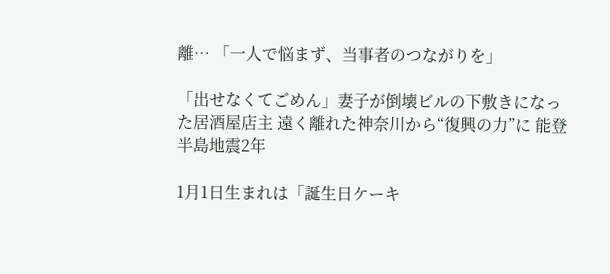離… 「一人で悩まず、当事者のつながりを」

「出せなくてごめん」妻子が倒壊ビルの下敷きになった居酒屋店主 遠く離れた神奈川から“復興の力”に 能登半島地震2年

1月1日生まれは「誕生日ケーキ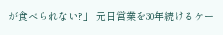が食べられない?」 元日営業を30年続けるケー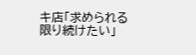キ店「求められる限り続けたい」